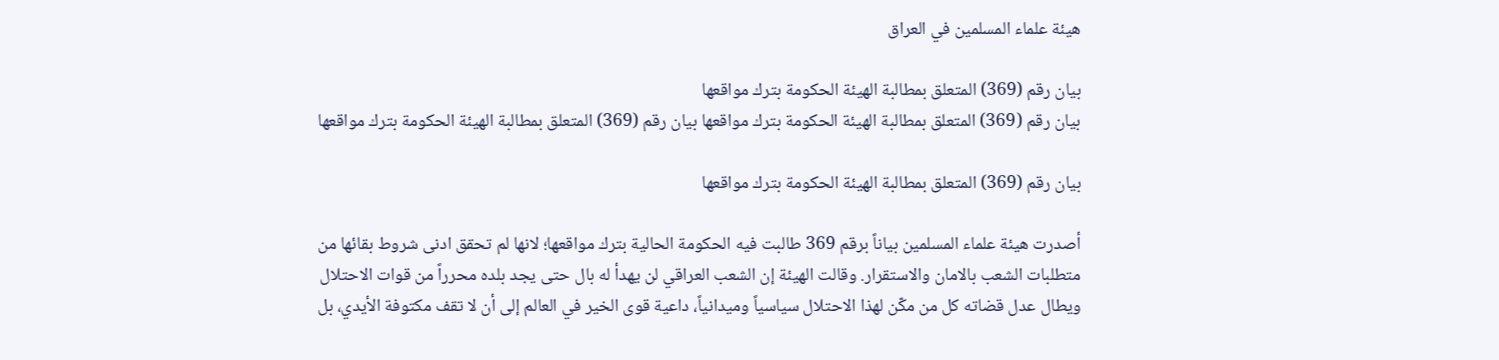هيئة علماء المسلمين في العراق

بيان رقم (369) المتعلق بمطالبة الهيئة الحكومة بترك مواقعها
بيان رقم (369) المتعلق بمطالبة الهيئة الحكومة بترك مواقعها بيان رقم (369) المتعلق بمطالبة الهيئة الحكومة بترك مواقعها

بيان رقم (369) المتعلق بمطالبة الهيئة الحكومة بترك مواقعها

أصدرت هيئة علماء المسلمين بياناً برقم 369 طالبت فيه الحكومة الحالية بترك مواقعها؛ لانها لم تحقق ادنى شروط بقائها من متطلبات الشعب بالامان والاستقرار. وقالت الهيئة إن الشعب العراقي لن يهدأ له بال حتى يجد بلده محرراً من قوات الاحتلال ويطال عدل قضاته كل من مكّن لهذا الاحتلال سياسياً وميدانياً، داعية قوى الخير في العالم إلى أن لا تقف مكتوفة الأيدي، بل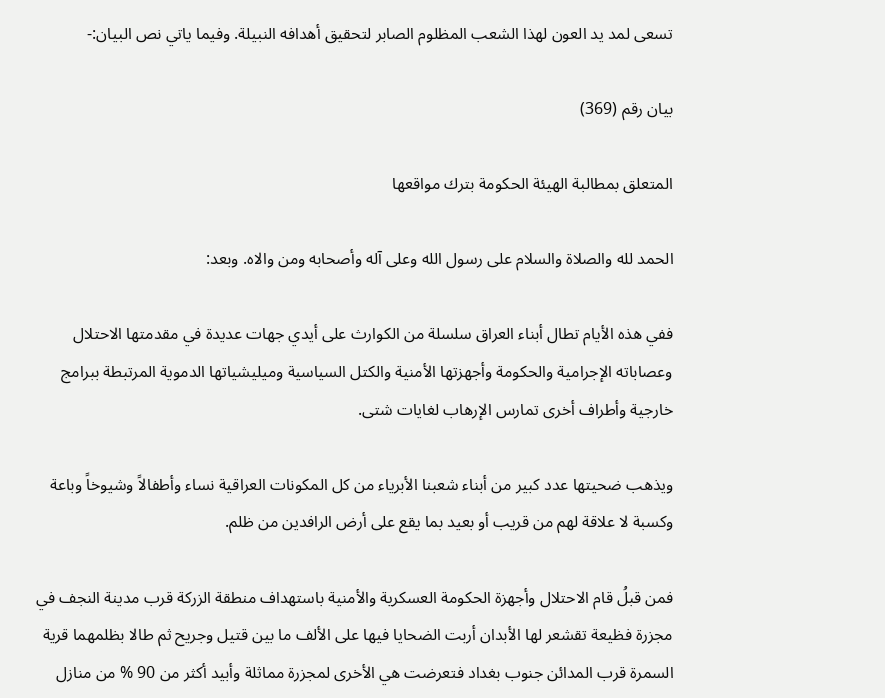تسعى لمد يد العون لهذا الشعب المظلوم الصابر لتحقيق أهدافه النبيلة. وفيما ياتي نص البيان:-

بيان رقم (369)

المتعلق بمطالبة الهيئة الحكومة بترك مواقعها

الحمد لله والصلاة والسلام على رسول الله وعلى آله وأصحابه ومن والاه. وبعد:

ففي هذه الأيام تطال أبناء العراق سلسلة من الكوارث على أيدي جهات عديدة في مقدمتها الاحتلال وعصاباته الإجرامية والحكومة وأجهزتها الأمنية والكتل السياسية وميليشياتها الدموية المرتبطة ببرامج خارجية وأطراف أخرى تمارس الإرهاب لغايات شتى.

ويذهب ضحيتها عدد كبير من أبناء شعبنا الأبرياء من كل المكونات العراقية نساء وأطفالاً وشيوخاً وباعة وكسبة لا علاقة لهم من قريب أو بعيد بما يقع على أرض الرافدين من ظلم.

فمن قبلُ قام الاحتلال وأجهزة الحكومة العسكرية والأمنية باستهداف منطقة الزركة قرب مدينة النجف في مجزرة فظيعة تقشعر لها الأبدان أربت الضحايا فيها على الألف ما بين قتيل وجريح ثم طالا بظلمهما قرية السمرة قرب المدائن جنوب بغداد فتعرضت هي الأخرى لمجزرة مماثلة وأبيد أكثر من 90 % من منازل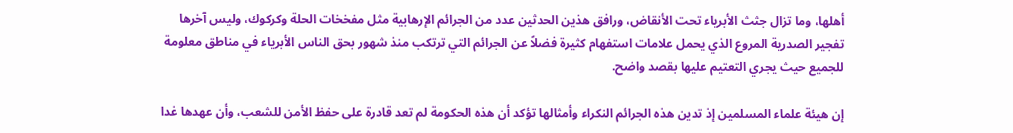أهلها، وما تزال جثث الأبرياء تحت الأنقاض، ورافق هذين الحدثين عدد من الجرائم الإرهابية مثل مفخخات الحلة وكركوك، وليس آخرها تفجير الصدرية المروع الذي يحمل علامات استفهام كثيرة فضلاً عن الجرائم التي ترتكب منذ شهور بحق الناس الأبرياء في مناطق معلومة للجميع حيث يجري التعتيم عليها بقصد واضح.

إن هيئة علماء المسلمين إذ تدين هذه الجرائم النكراء وأمثالها تؤكد أن هذه الحكومة لم تعد قادرة على حفظ الأمن للشعب، وأن عهدها غدا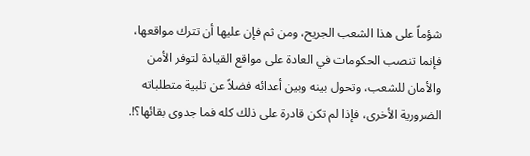شؤماً على هذا الشعب الجريح، ومن ثم فإن عليها أن تترك مواقعها، فإنما تنصب الحكومات في العادة على مواقع القيادة لتوفر الأمن والأمان للشعب، وتحول بينه وبين أعدائه فضلاً عن تلبية متطلباته الضرورية الأخرى، فإذا لم تكن قادرة على ذلك كله فما جدوى بقائها؟!.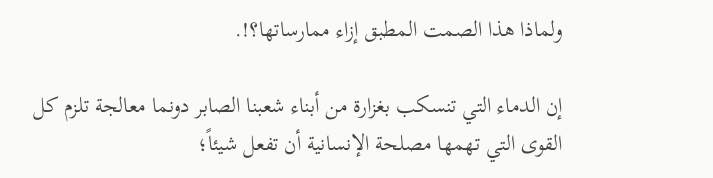ولماذا هذا الصمت المطبق إزاء ممارساتها؟!.

إن الدماء التي تنسكب بغزارة من أبناء شعبنا الصابر دونما معالجة تلزم كل القوى التي تهمها مصلحة الإنسانية أن تفعل شيئاً؛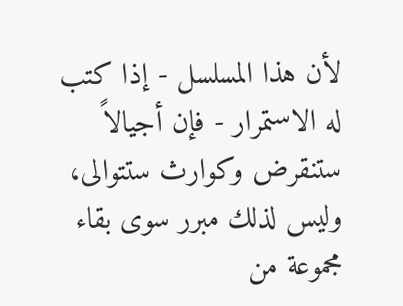لأن هذا المسلسل - إذا كتب له الاستمرار - فإن أجيالاً ستنقرض وكوارث ستتوالى، وليس لذلك مبرر سوى بقاء مجموعة من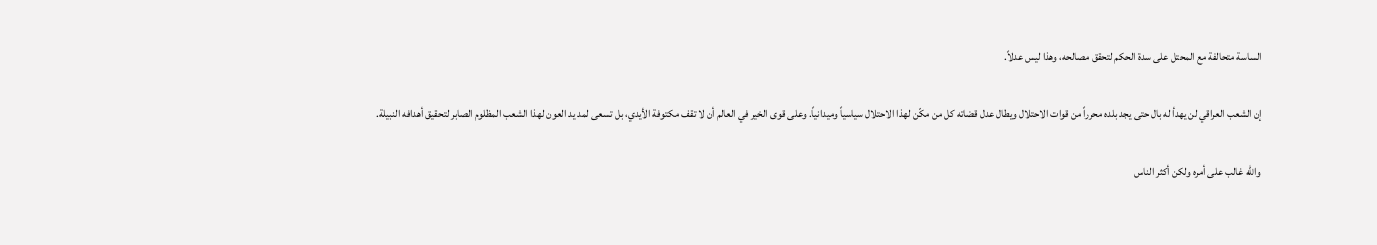الساسة متحالفة مع المحتل على سدة الحكم لتحقق مصالحه، وهذا ليس عدلاً.

إن الشعب العراقي لن يهدأ له بال حتى يجد بلده محرراً من قوات الاحتلال ويطال عدل قضاته كل من مكّن لهذا الاحتلال سياسياً وميدانياً. وعلى قوى الخير في العالم أن لا تقف مكتوفة الأيدي، بل تسعى لمد يد العون لهذا الشعب المظلوم الصابر لتحقيق أهدافه النبيلة.

والله غالب على أمره ولكن أكثر الناس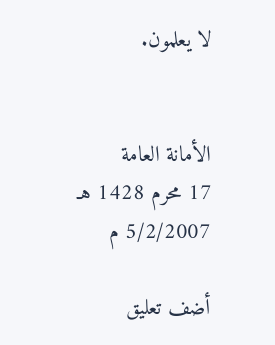لا يعلمون.


الأمانة العامة
17 محرم 1428 هـ
5/2/2007 م

أضف تعليق